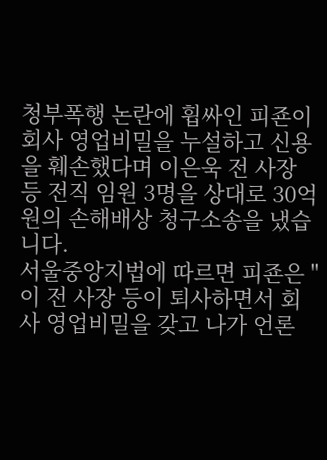청부폭행 논란에 휩싸인 피죤이 회사 영업비밀을 누설하고 신용을 훼손했다며 이은욱 전 사장 등 전직 임원 3명을 상대로 30억원의 손해배상 청구소송을 냈습니다.
서울중앙지법에 따르면 피죤은 "이 전 사장 등이 퇴사하면서 회사 영업비밀을 갖고 나가 언론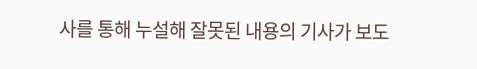사를 통해 누설해 잘못된 내용의 기사가 보도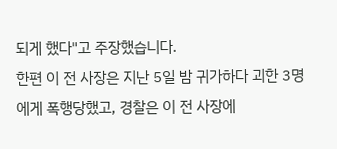되게 했다"고 주장했습니다.
한편 이 전 사장은 지난 5일 밤 귀가하다 괴한 3명에게 폭행당했고, 경찰은 이 전 사장에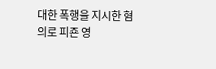대한 폭행을 지시한 혐의로 피죤 영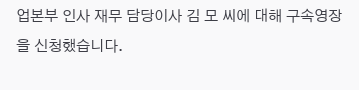업본부 인사 재무 담당이사 김 모 씨에 대해 구속영장을 신청했습니다.